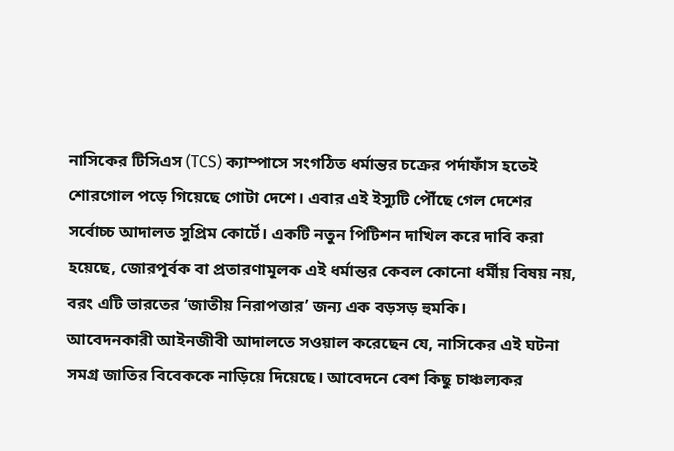নাসিকের টিসিএস (TCS) ক্যাম্পাসে সংগঠিত ধর্মান্তর চক্রের পর্দাফাঁস হতেই শোরগোল পড়ে গিয়েছে গোটা দেশে। এবার এই ইস্যুটি পৌঁছে গেল দেশের সর্বোচ্চ আদালত সুপ্রিম কোর্টে। একটি নতুন পিটিশন দাখিল করে দাবি করা হয়েছে, জোরপূর্বক বা প্রতারণামূলক এই ধর্মান্তর কেবল কোনো ধর্মীয় বিষয় নয়, বরং এটি ভারতের ‘জাতীয় নিরাপত্তার’ জন্য এক বড়সড় হুমকি।
আবেদনকারী আইনজীবী আদালতে সওয়াল করেছেন যে, নাসিকের এই ঘটনা সমগ্র জাতির বিবেককে নাড়িয়ে দিয়েছে। আবেদনে বেশ কিছু চাঞ্চল্যকর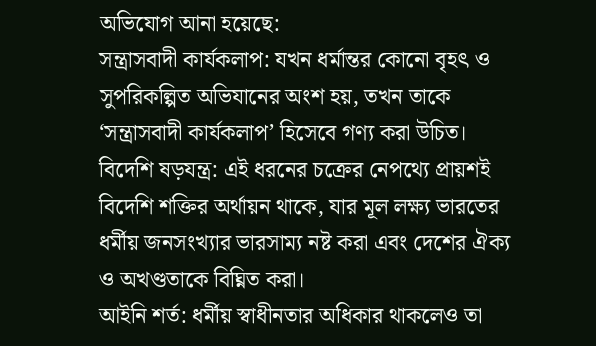অভিযোগ আনা হয়েছে:
সন্ত্রাসবাদী কার্যকলাপ: যখন ধর্মান্তর কোনো বৃহৎ ও সুপরিকল্পিত অভিযানের অংশ হয়, তখন তাকে ‘সন্ত্রাসবাদী কার্যকলাপ’ হিসেবে গণ্য করা উচিত।
বিদেশি ষড়যন্ত্র: এই ধরনের চক্রের নেপথ্যে প্রায়শই বিদেশি শক্তির অর্থায়ন থাকে, যার মূল লক্ষ্য ভারতের ধর্মীয় জনসংখ্যার ভারসাম্য নষ্ট করা এবং দেশের ঐক্য ও অখণ্ডতাকে বিঘ্নিত করা।
আইনি শর্ত: ধর্মীয় স্বাধীনতার অধিকার থাকলেও তা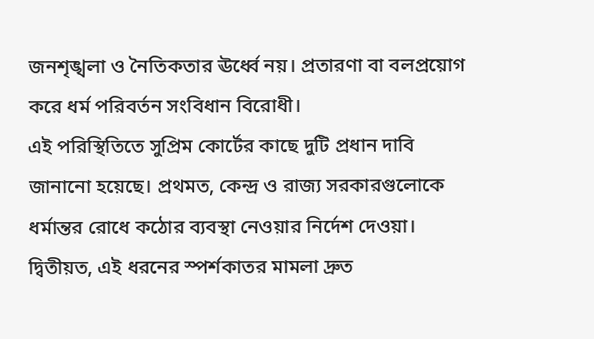জনশৃঙ্খলা ও নৈতিকতার ঊর্ধ্বে নয়। প্রতারণা বা বলপ্রয়োগ করে ধর্ম পরিবর্তন সংবিধান বিরোধী।
এই পরিস্থিতিতে সুপ্রিম কোর্টের কাছে দুটি প্রধান দাবি জানানো হয়েছে। প্রথমত, কেন্দ্র ও রাজ্য সরকারগুলোকে ধর্মান্তর রোধে কঠোর ব্যবস্থা নেওয়ার নির্দেশ দেওয়া। দ্বিতীয়ত, এই ধরনের স্পর্শকাতর মামলা দ্রুত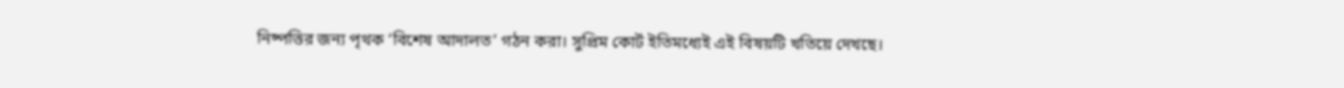নিষ্পত্তির জন্য পৃথক ‘বিশেষ আদালত’ গঠন করা। সুপ্রিম কোর্ট ইতিমধ্যেই এই বিষয়টি খতিয়ে দেখছে।